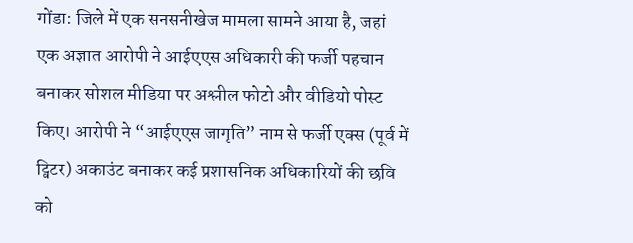गोंडा: जिले में एक सनसनीखेज मामला सामने आया है, जहां एक अज्ञात आरोपी ने आईएएस अधिकारी की फर्जी पहचान बनाकर सोशल मीडिया पर अश्लील फोटो और वीडियो पोस्ट किए। आरोपी ने “आईएएस जागृति” नाम से फर्जी एक्स (पूर्व में ट्विटर) अकाउंट बनाकर कई प्रशासनिक अधिकारियों की छवि को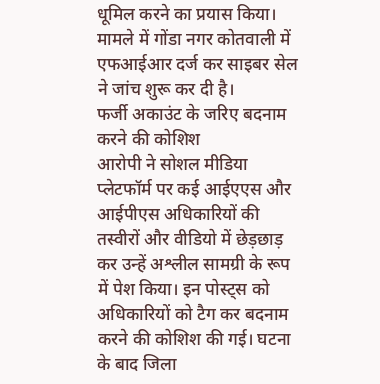धूमिल करने का प्रयास किया। मामले में गोंडा नगर कोतवाली में एफआईआर दर्ज कर साइबर सेल ने जांच शुरू कर दी है।
फर्जी अकाउंट के जरिए बदनाम करने की कोशिश
आरोपी ने सोशल मीडिया प्लेटफॉर्म पर कई आईएएस और आईपीएस अधिकारियों की तस्वीरों और वीडियो में छेड़छाड़ कर उन्हें अश्लील सामग्री के रूप में पेश किया। इन पोस्ट्स को अधिकारियों को टैग कर बदनाम करने की कोशिश की गई। घटना के बाद जिला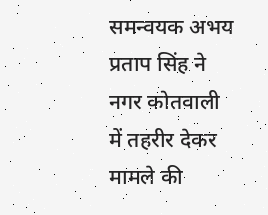समन्वयक अभय प्रताप सिंह ने नगर कोतवाली में तहरीर देकर मामले की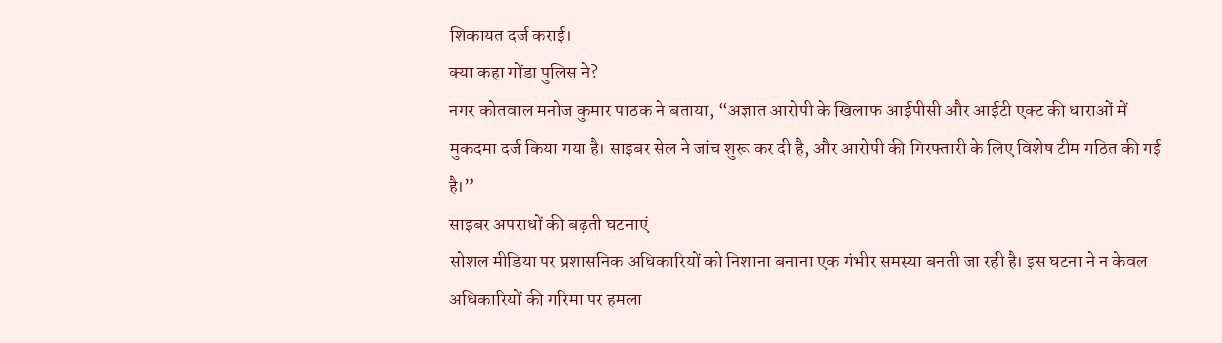शिकायत दर्ज कराई।
क्या कहा गोंडा पुलिस ने?
नगर कोतवाल मनोज कुमार पाठक ने बताया, “अज्ञात आरोपी के खिलाफ आईपीसी और आईटी एक्ट की धाराओं में मुकदमा दर्ज किया गया है। साइबर सेल ने जांच शुरू कर दी है, और आरोपी की गिरफ्तारी के लिए विशेष टीम गठित की गई है।”
साइबर अपराधों की बढ़ती घटनाएं
सोशल मीडिया पर प्रशासनिक अधिकारियों को निशाना बनाना एक गंभीर समस्या बनती जा रही है। इस घटना ने न केवल अधिकारियों की गरिमा पर हमला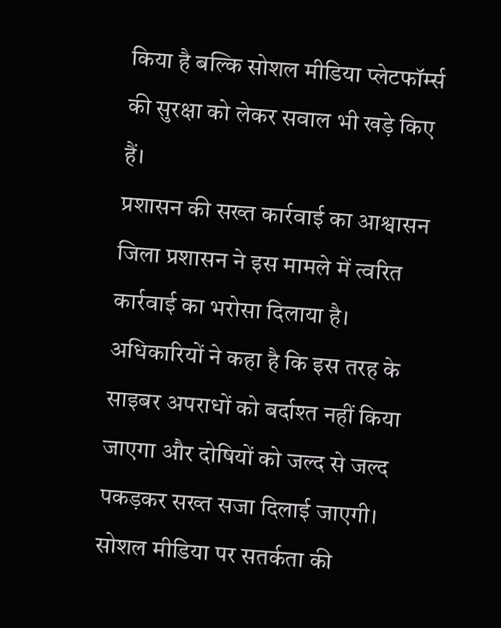किया है बल्कि सोशल मीडिया प्लेटफॉर्म्स की सुरक्षा को लेकर सवाल भी खड़े किए हैं।
प्रशासन की सख्त कार्रवाई का आश्वासन
जिला प्रशासन ने इस मामले में त्वरित कार्रवाई का भरोसा दिलाया है। अधिकारियों ने कहा है कि इस तरह के साइबर अपराधों को बर्दाश्त नहीं किया जाएगा और दोषियों को जल्द से जल्द पकड़कर सख्त सजा दिलाई जाएगी।
सोशल मीडिया पर सतर्कता की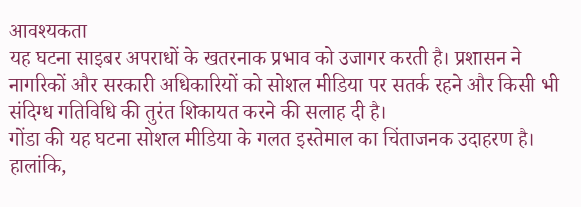आवश्यकता
यह घटना साइबर अपराधों के खतरनाक प्रभाव को उजागर करती है। प्रशासन ने नागरिकों और सरकारी अधिकारियों को सोशल मीडिया पर सतर्क रहने और किसी भी संदिग्ध गतिविधि की तुरंत शिकायत करने की सलाह दी है।
गोंडा की यह घटना सोशल मीडिया के गलत इस्तेमाल का चिंताजनक उदाहरण है। हालांकि,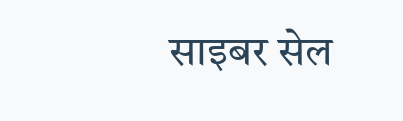साइबर सेल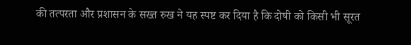की तत्परता और प्रशासन के सख्त रुख ने यह स्पष्ट कर दिया है कि दोषी को किसी भी सूरत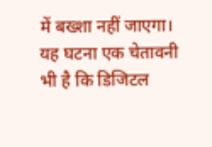में बख्शा नहीं जाएगा। यह घटना एक चेतावनी भी है कि डिजिटल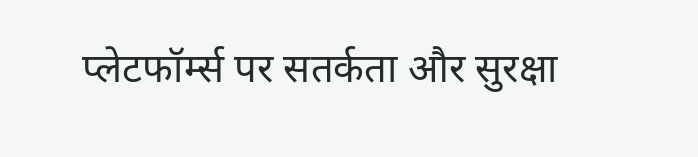प्लेटफॉर्म्स पर सतर्कता और सुरक्षा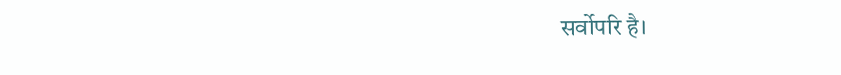सर्वोपरि है।